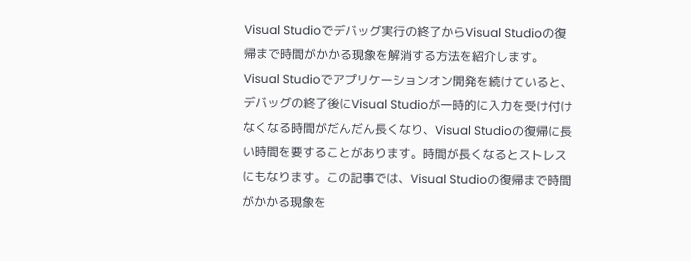Visual Studioでデバッグ実行の終了からVisual Studioの復帰まで時間がかかる現象を解消する方法を紹介します。
Visual Studioでアプリケーションオン開発を続けていると、デバッグの終了後にVisual Studioが一時的に入力を受け付けなくなる時間がだんだん長くなり、Visual Studioの復帰に長い時間を要することがあります。時間が長くなるとストレスにもなります。この記事では、Visual Studioの復帰まで時間がかかる現象を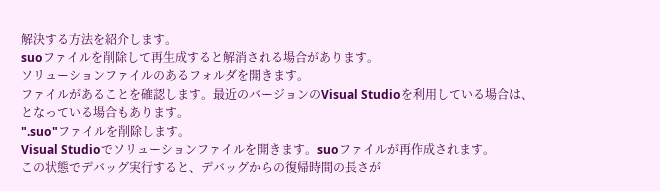解決する方法を紹介します。
suoファイルを削除して再生成すると解消される場合があります。
ソリューションファイルのあるフォルダを開きます。
ファイルがあることを確認します。最近のバージョンのVisual Studioを利用している場合は、
となっている場合もあります。
".suo"ファイルを削除します。
Visual Studioでソリューションファイルを開きます。suoファイルが再作成されます。
この状態でデバッグ実行すると、デバッグからの復帰時間の長さが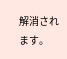解消されます。